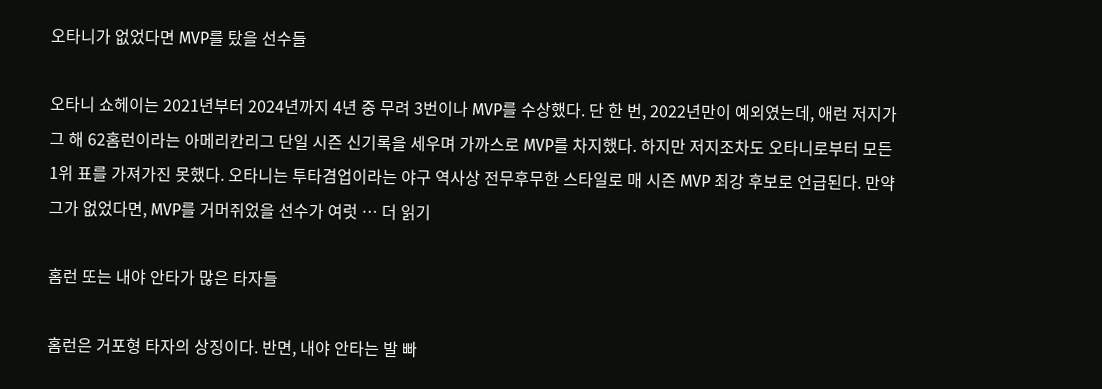오타니가 없었다면 MVP를 탔을 선수들

오타니 쇼헤이는 2021년부터 2024년까지 4년 중 무려 3번이나 MVP를 수상했다. 단 한 번, 2022년만이 예외였는데, 애런 저지가 그 해 62홈런이라는 아메리칸리그 단일 시즌 신기록을 세우며 가까스로 MVP를 차지했다. 하지만 저지조차도 오타니로부터 모든 1위 표를 가져가진 못했다. 오타니는 투타겸업이라는 야구 역사상 전무후무한 스타일로 매 시즌 MVP 최강 후보로 언급된다. 만약 그가 없었다면, MVP를 거머쥐었을 선수가 여럿 … 더 읽기

홈런 또는 내야 안타가 많은 타자들

홈런은 거포형 타자의 상징이다. 반면, 내야 안타는 발 빠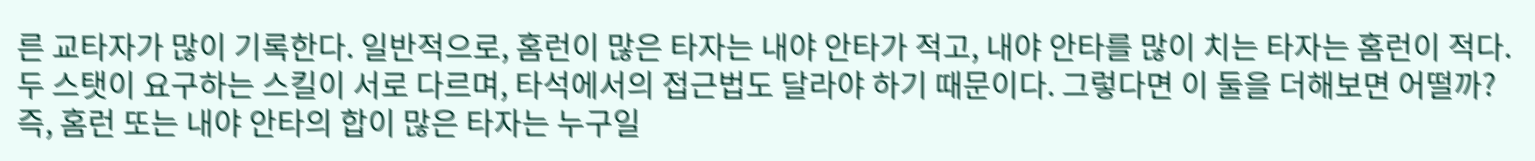른 교타자가 많이 기록한다. 일반적으로, 홈런이 많은 타자는 내야 안타가 적고, 내야 안타를 많이 치는 타자는 홈런이 적다. 두 스탯이 요구하는 스킬이 서로 다르며, 타석에서의 접근법도 달라야 하기 때문이다. 그렇다면 이 둘을 더해보면 어떨까? 즉, 홈런 또는 내야 안타의 합이 많은 타자는 누구일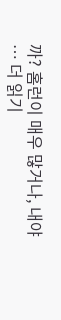까? 홈런이 매우 많거나, 내야 … 더 읽기